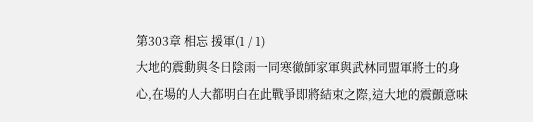第303章 相忘 援軍(1 / 1)
大地的震動與冬日陰雨一同寒徹師家軍與武林同盟軍將士的身心,在場的人大都明白在此戰爭即將結束之際,這大地的震顫意味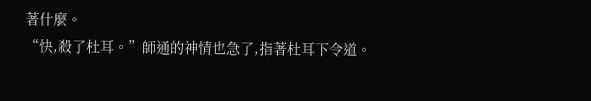著什麼。
“快,殺了杜耳。”師通的神情也急了,指著杜耳下令道。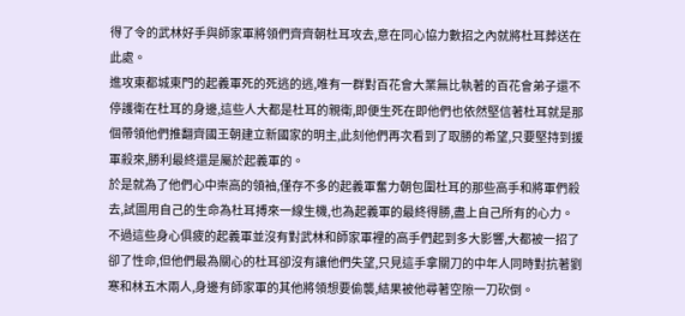得了令的武林好手與師家軍將領們齊齊朝杜耳攻去,意在同心協力數招之內就將杜耳葬送在此處。
進攻東都城東門的起義軍死的死逃的逃,唯有一群對百花會大業無比執著的百花會弟子還不停護衛在杜耳的身邊,這些人大都是杜耳的親衛,即便生死在即他們也依然堅信著杜耳就是那個帶領他們推翻齊國王朝建立新國家的明主,此刻他們再次看到了取勝的希望,只要堅持到援軍殺來,勝利最終還是屬於起義軍的。
於是就為了他們心中崇高的領袖,僅存不多的起義軍奮力朝包圍杜耳的那些高手和將軍們殺去,試圖用自己的生命為杜耳搏來一線生機,也為起義軍的最終得勝,盡上自己所有的心力。
不過這些身心俱疲的起義軍並沒有對武林和師家軍裡的高手們起到多大影響,大都被一招了卻了性命,但他們最為關心的杜耳卻沒有讓他們失望,只見這手拿關刀的中年人同時對抗著劉寒和林五木兩人,身邊有師家軍的其他將領想要偷襲,結果被他尋著空隙一刀砍倒。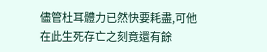儘管杜耳體力已然快要耗盡,可他在此生死存亡之刻竟還有餘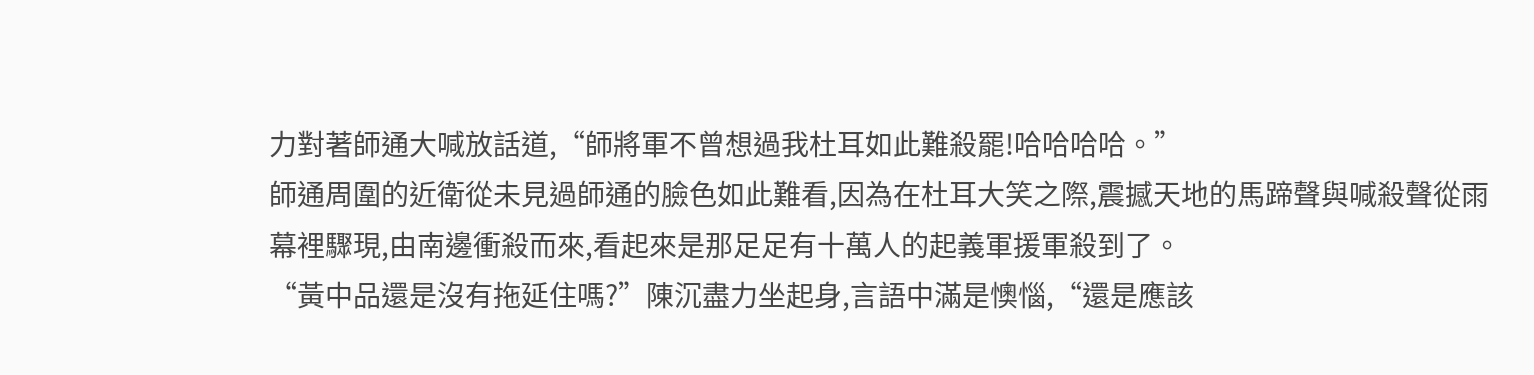力對著師通大喊放話道,“師將軍不曾想過我杜耳如此難殺罷!哈哈哈哈。”
師通周圍的近衛從未見過師通的臉色如此難看,因為在杜耳大笑之際,震撼天地的馬蹄聲與喊殺聲從雨幕裡驟現,由南邊衝殺而來,看起來是那足足有十萬人的起義軍援軍殺到了。
“黃中品還是沒有拖延住嗎?”陳沉盡力坐起身,言語中滿是懊惱,“還是應該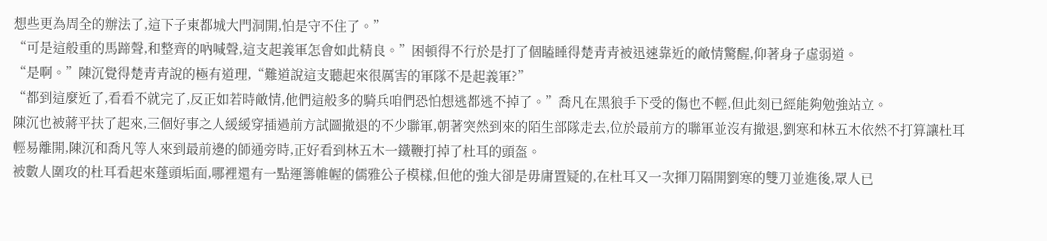想些更為周全的辦法了,這下子東都城大門洞開,怕是守不住了。”
“可是這般重的馬蹄聲,和整齊的吶喊聲,這支起義軍怎會如此精良。”困頓得不行於是打了個瞌睡得楚青青被迅速靠近的敵情驚醒,仰著身子虛弱道。
“是啊。”陳沉覺得楚青青說的極有道理,“難道說這支聽起來很厲害的軍隊不是起義軍?”
“都到這麼近了,看看不就完了,反正如若時敵情,他們這般多的騎兵咱們恐怕想逃都逃不掉了。”喬凡在黑狼手下受的傷也不輕,但此刻已經能夠勉強站立。
陳沉也被蔣平扶了起來,三個好事之人緩緩穿插過前方試圖撤退的不少聯軍,朝著突然到來的陌生部隊走去,位於最前方的聯軍並沒有撤退,劉寒和林五木依然不打算讓杜耳輕易離開,陳沉和喬凡等人來到最前邊的師通旁時,正好看到林五木一鐵鞭打掉了杜耳的頭盔。
被數人圍攻的杜耳看起來蓬頭垢面,哪裡還有一點運籌帷幄的儒雅公子模樣,但他的強大卻是毋庸置疑的,在杜耳又一次揮刀隔開劉寒的雙刀並進後,眾人已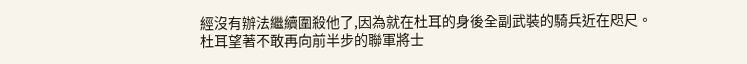經沒有辦法繼續圍殺他了,因為就在杜耳的身後全副武裝的騎兵近在咫尺。
杜耳望著不敢再向前半步的聯軍將士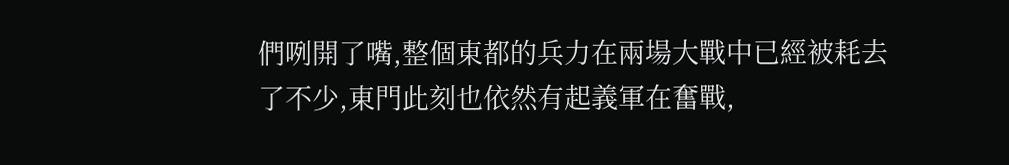們咧開了嘴,整個東都的兵力在兩場大戰中已經被耗去了不少,東門此刻也依然有起義軍在奮戰,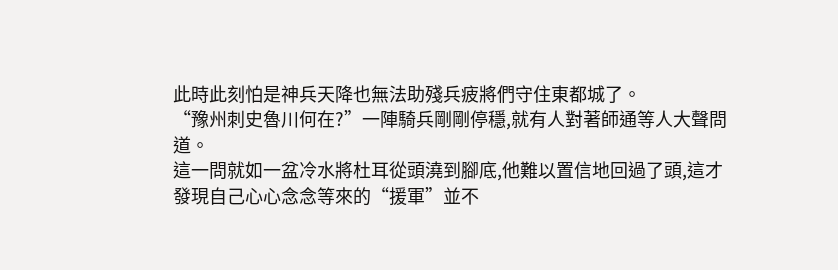此時此刻怕是神兵天降也無法助殘兵疲將們守住東都城了。
“豫州刺史魯川何在?”一陣騎兵剛剛停穩,就有人對著師通等人大聲問道。
這一問就如一盆冷水將杜耳從頭澆到腳底,他難以置信地回過了頭,這才發現自己心心念念等來的“援軍”並不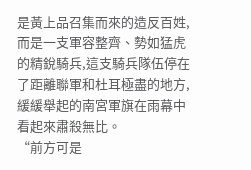是黃上品召集而來的造反百姓,而是一支軍容整齊、勢如猛虎的精銳騎兵,這支騎兵隊伍停在了距離聯軍和杜耳極盡的地方,緩緩舉起的南宮軍旗在雨幕中看起來肅殺無比。
“前方可是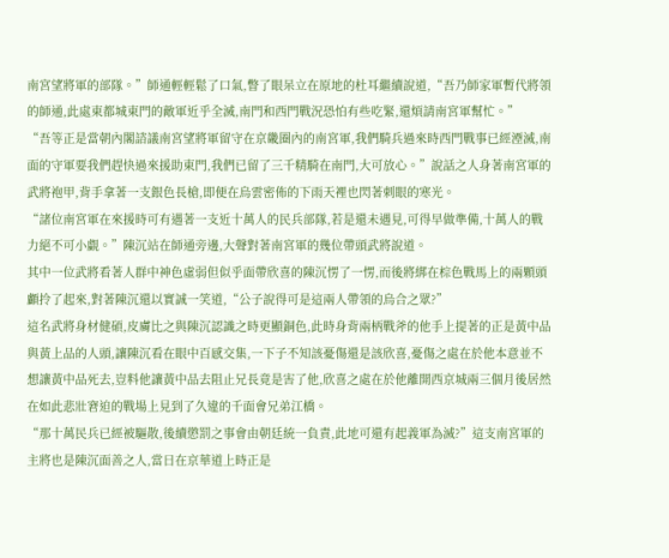南宮望將軍的部隊。”師通輕輕鬆了口氣,瞥了眼呆立在原地的杜耳繼續說道,“吾乃師家軍暫代將領的師通,此處東都城東門的敵軍近乎全滅,南門和西門戰況恐怕有些吃緊,還煩請南宮軍幫忙。”
“吾等正是當朝內閣諮議南宮望將軍留守在京畿圈內的南宮軍,我們騎兵過來時西門戰事已經湮滅,南面的守軍要我們趕快過來援助東門,我們已留了三千精騎在南門,大可放心。”說話之人身著南宮軍的武將袍甲,背手拿著一支銀色長槍,即便在烏雲密佈的下雨天裡也閃著刺眼的寒光。
“諸位南宮軍在來援時可有遇著一支近十萬人的民兵部隊,若是還未遇見,可得早做準備,十萬人的戰力絕不可小覷。”陳沉站在師通旁邊,大聲對著南宮軍的幾位帶頭武將說道。
其中一位武將看著人群中神色虛弱但似乎面帶欣喜的陳沉愣了一愣,而後將綁在棕色戰馬上的兩顆頭顱拎了起來,對著陳沉還以實誠一笑道,“公子說得可是這兩人帶領的烏合之眾?”
這名武將身材健碩,皮膚比之與陳沉認識之時更顯銅色,此時身背兩柄戰斧的他手上提著的正是黃中品與黃上品的人頭,讓陳沉看在眼中百感交集,一下子不知該憂傷還是該欣喜,憂傷之處在於他本意並不想讓黃中品死去,豈料他讓黃中品去阻止兄長竟是害了他,欣喜之處在於他離開西京城兩三個月後居然在如此悲壯窘迫的戰場上見到了久違的千面會兄弟江橋。
“那十萬民兵已經被驅散,後續懲罰之事會由朝廷統一負責,此地可還有起義軍為滅?”這支南宮軍的主將也是陳沉面善之人,當日在京華道上時正是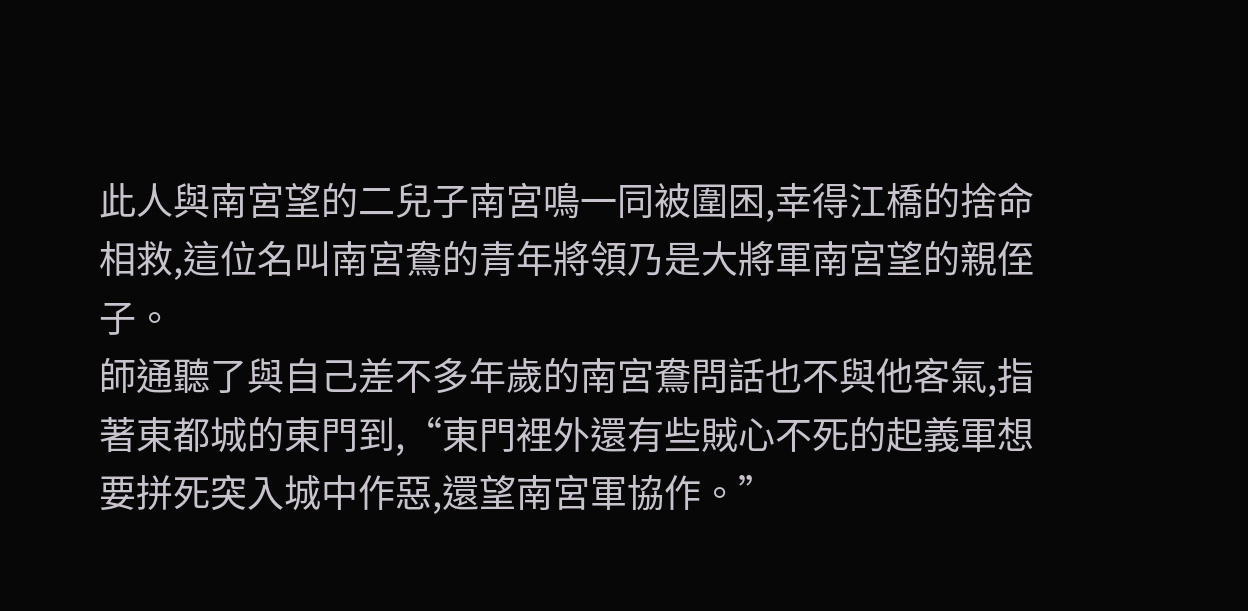此人與南宮望的二兒子南宮鳴一同被圍困,幸得江橋的捨命相救,這位名叫南宮鴦的青年將領乃是大將軍南宮望的親侄子。
師通聽了與自己差不多年歲的南宮鴦問話也不與他客氣,指著東都城的東門到,“東門裡外還有些賊心不死的起義軍想要拼死突入城中作惡,還望南宮軍協作。”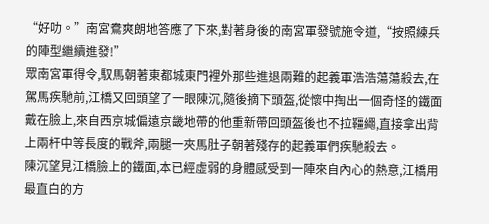“好叻。”南宮鴦爽朗地答應了下來,對著身後的南宮軍發號施令道,“按照練兵的陣型繼續進發!”
眾南宮軍得令,馭馬朝著東都城東門裡外那些進退兩難的起義軍浩浩蕩蕩殺去,在駕馬疾馳前,江橋又回頭望了一眼陳沉,隨後摘下頭盔,從懷中掏出一個奇怪的鐵面戴在臉上,來自西京城偏遠京畿地帶的他重新帶回頭盔後也不拉韁繩,直接拿出背上兩杆中等長度的戰斧,兩腿一夾馬肚子朝著殘存的起義軍們疾馳殺去。
陳沉望見江橋臉上的鐵面,本已經虛弱的身體感受到一陣來自內心的熱意,江橋用最直白的方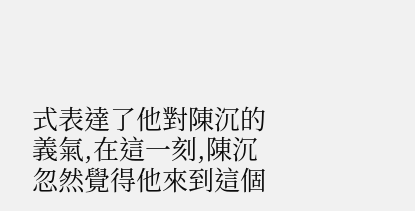式表達了他對陳沉的義氣,在這一刻,陳沉忽然覺得他來到這個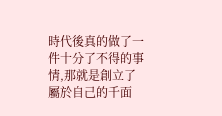時代後真的做了一件十分了不得的事情,那就是創立了屬於自己的千面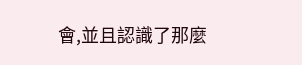會,並且認識了那麼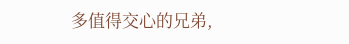多值得交心的兄弟,